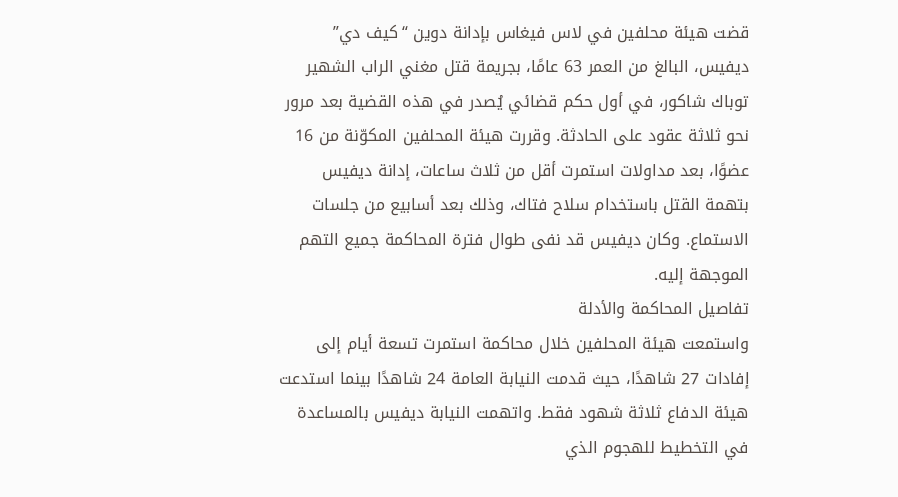قضت هيئة محلفين في لاس فيغاس بإدانة دوين “كيف دي” ديفيس، البالغ من العمر 63 عامًا، بجريمة قتل مغني الراب الشهير توباك شاكور، في أول حكم قضائي يُصدر في هذه القضية بعد مرور نحو ثلاثة عقود على الحادثة. وقررت هيئة المحلفين المكوّنة من 16 عضوًا، بعد مداولات استمرت أقل من ثلاث ساعات، إدانة ديفيس بتهمة القتل باستخدام سلاح فتاك، وذلك بعد أسابيع من جلسات الاستماع. وكان ديفيس قد نفى طوال فترة المحاكمة جميع التهم الموجهة إليه.
تفاصيل المحاكمة والأدلة
واستمعت هيئة المحلفين خلال محاكمة استمرت تسعة أيام إلى إفادات 27 شاهدًا، حيث قدمت النيابة العامة 24 شاهدًا بينما استدعت هيئة الدفاع ثلاثة شهود فقط. واتهمت النيابة ديفيس بالمساعدة في التخطيط للهجوم الذي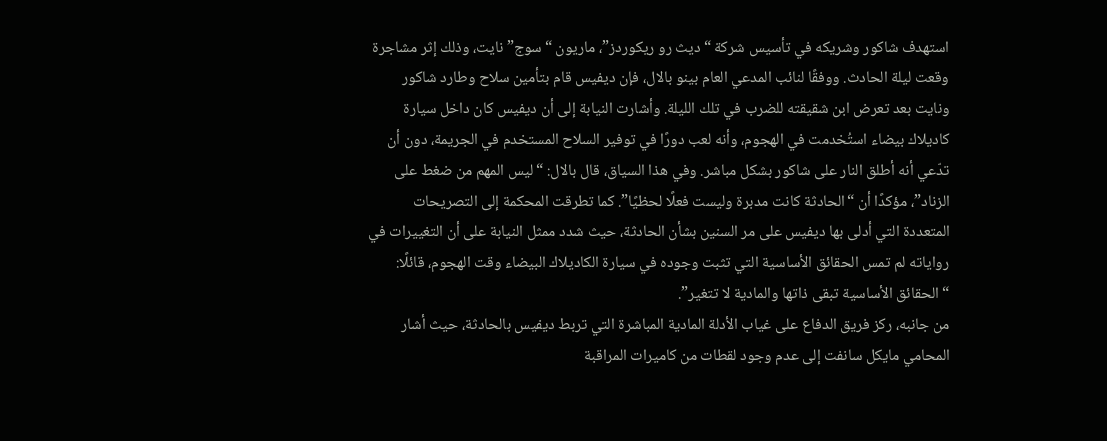استهدف شاكور وشريكه في تأسيس شركة “ديث رو ريكوردز”، ماريون “سوج” نايت، وذلك إثر مشاجرة وقعت ليلة الحادث. ووفقًا لنائب المدعي العام بينو بالال، فإن ديفيس قام بتأمين سلاح وطارد شاكور ونايت بعد تعرض ابن شقيقته للضرب في تلك الليلة. وأشارت النيابة إلى أن ديفيس كان داخل سيارة كاديلاك بيضاء استُخدمت في الهجوم، وأنه لعب دورًا في توفير السلاح المستخدم في الجريمة، دون أن تدّعي أنه أطلق النار على شاكور بشكل مباشر. وفي هذا السياق، قال بالال: “ليس المهم من ضغط على الزناد”، مؤكدًا أن “الحادثة كانت مدبرة وليست فعلًا لحظيًا”. كما تطرقت المحكمة إلى التصريحات المتعددة التي أدلى بها ديفيس على مر السنين بشأن الحادثة، حيث شدد ممثل النيابة على أن التغييرات في رواياته لم تمس الحقائق الأساسية التي تثبت وجوده في سيارة الكاديلاك البيضاء وقت الهجوم، قائلًا: “الحقائق الأساسية تبقى ذاتها والمادية لا تتغير”.
من جانبه، ركز فريق الدفاع على غياب الأدلة المادية المباشرة التي تربط ديفيس بالحادثة، حيث أشار المحامي مايكل سانفت إلى عدم وجود لقطات من كاميرات المراقبة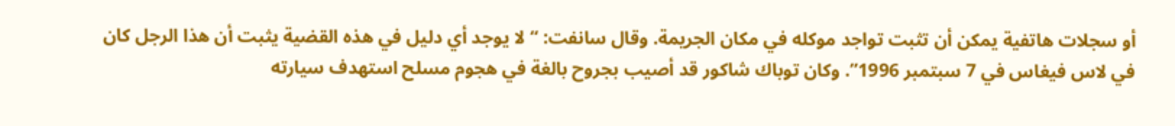أو سجلات هاتفية يمكن أن تثبت تواجد موكله في مكان الجريمة. وقال سانفت: “لا يوجد أي دليل في هذه القضية يثبت أن هذا الرجل كان في لاس فيغاس في 7 سبتمبر 1996”. وكان توباك شاكور قد أصيب بجروح بالغة في هجوم مسلح استهدف سيارته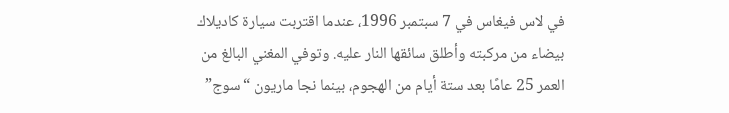في لاس فيغاس في 7 سبتمبر 1996، عندما اقتربت سيارة كاديلاك بيضاء من مركبته وأطلق سائقها النار عليه. وتوفي المغني البالغ من العمر 25 عامًا بعد ستة أيام من الهجوم، بينما نجا ماريون “سوج”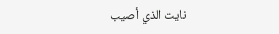نايت الذي أصيب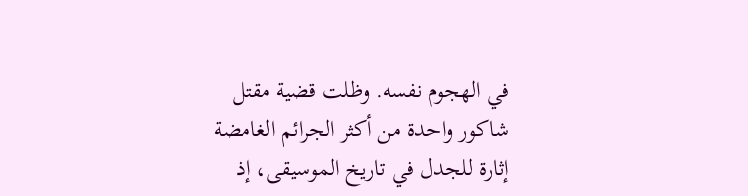في الهجوم نفسه. وظلت قضية مقتل شاكور واحدة من أكثر الجرائم الغامضة إثارة للجدل في تاريخ الموسيقى، إذ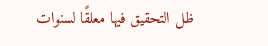ظل التحقيق فيها معلقًا لسنوات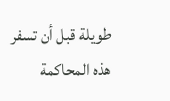طويلة قبل أن تسفر هذه المحاكمة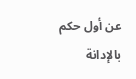عن أول حكم بالإدانة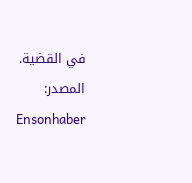في القضية.
المصدر: Ensonhaber